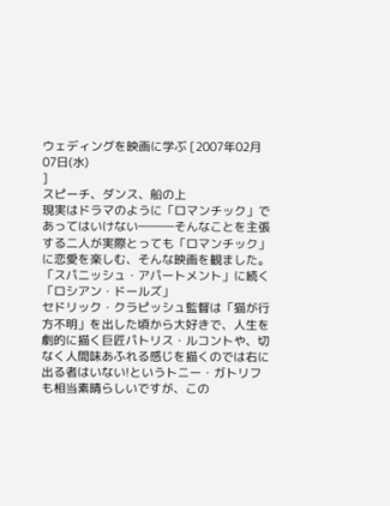ウェディングを映画に学ぶ [2007年02月07日(水)
]
スピーチ、ダンス、船の上
現実はドラマのように「ロマンチック」であってはいけない―――そんなことを主張する二人が実際とっても「ロマンチック」に恋愛を楽しむ、そんな映画を観ました。「スパニッシュ・アパートメント」に続く「ロシアン・ドールズ」
セドリック・クラピッシュ監督は「猫が行方不明」を出した頃から大好きで、人生を劇的に描く巨匠パトリス・ルコントや、切なく人間味あふれる感じを描くのでは右に出る者はいない!というトニー・ガトリフも相当素晴らしいですが、この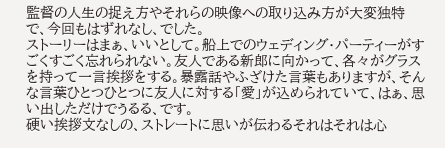監督の人生の捉え方やそれらの映像への取り込み方が大変独特で、今回もはずれなし、でした。
ストーリーはまぁ、いいとして。船上でのウェディング・パーティーがすごくすごく忘れられない。友人である新郎に向かって、各々がグラスを持って一言挨拶をする。暴露話やふざけた言葉もありますが、そんな言葉ひとつひとつに友人に対する「愛」が込められていて、はぁ、思い出しただけでうるる、です。
硬い挨拶文なしの、ストレートに思いが伝わるそれはそれは心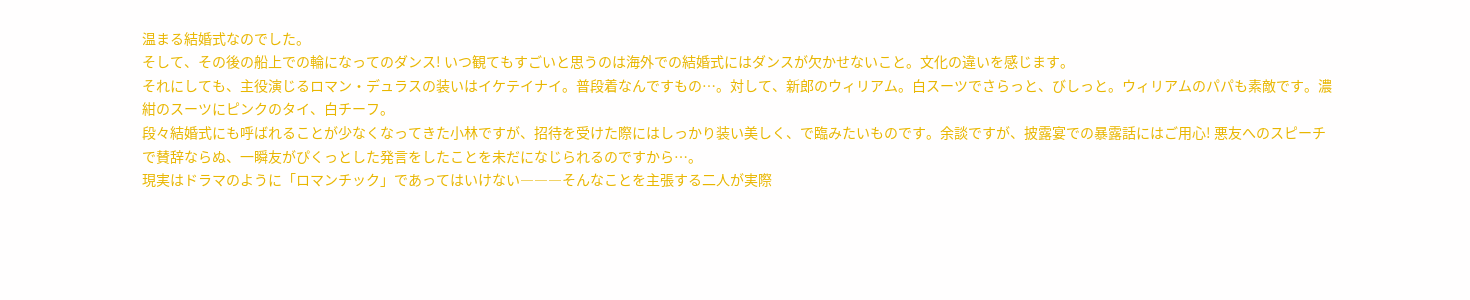温まる結婚式なのでした。
そして、その後の船上での輪になってのダンス! いつ観てもすごいと思うのは海外での結婚式にはダンスが欠かせないこと。文化の違いを感じます。
それにしても、主役演じるロマン・デュラスの装いはイケテイナイ。普段着なんですもの…。対して、新郎のウィリアム。白スーツでさらっと、びしっと。ウィリアムのパパも素敵です。濃紺のスーツにピンクのタイ、白チーフ。
段々結婚式にも呼ばれることが少なくなってきた小林ですが、招待を受けた際にはしっかり装い美しく、で臨みたいものです。余談ですが、披露宴での暴露話にはご用心! 悪友へのスピーチで賛辞ならぬ、一瞬友がぴくっとした発言をしたことを未だになじられるのですから…。
現実はドラマのように「ロマンチック」であってはいけない―――そんなことを主張する二人が実際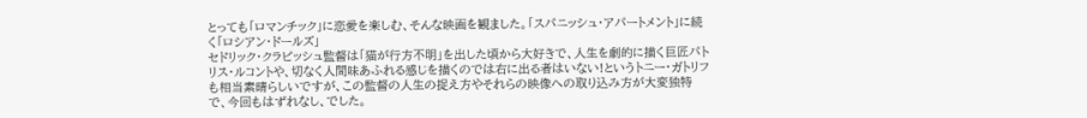とっても「ロマンチック」に恋愛を楽しむ、そんな映画を観ました。「スパニッシュ・アパートメント」に続く「ロシアン・ドールズ」
セドリック・クラピッシュ監督は「猫が行方不明」を出した頃から大好きで、人生を劇的に描く巨匠パトリス・ルコントや、切なく人間味あふれる感じを描くのでは右に出る者はいない!というトニー・ガトリフも相当素晴らしいですが、この監督の人生の捉え方やそれらの映像への取り込み方が大変独特で、今回もはずれなし、でした。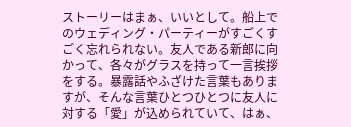ストーリーはまぁ、いいとして。船上でのウェディング・パーティーがすごくすごく忘れられない。友人である新郎に向かって、各々がグラスを持って一言挨拶をする。暴露話やふざけた言葉もありますが、そんな言葉ひとつひとつに友人に対する「愛」が込められていて、はぁ、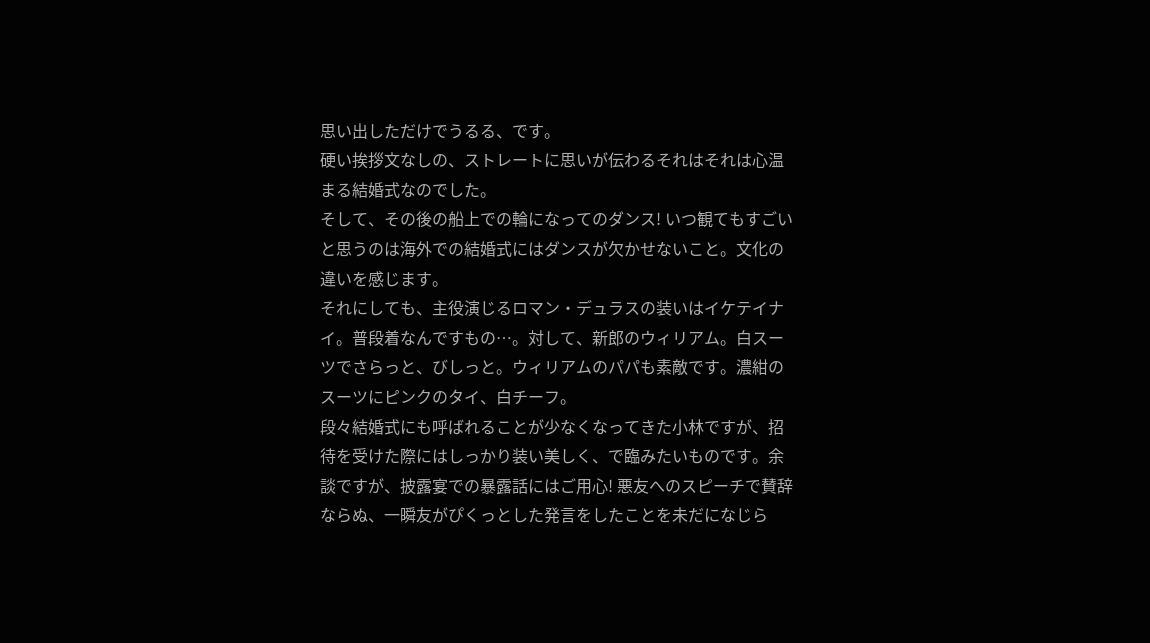思い出しただけでうるる、です。
硬い挨拶文なしの、ストレートに思いが伝わるそれはそれは心温まる結婚式なのでした。
そして、その後の船上での輪になってのダンス! いつ観てもすごいと思うのは海外での結婚式にはダンスが欠かせないこと。文化の違いを感じます。
それにしても、主役演じるロマン・デュラスの装いはイケテイナイ。普段着なんですもの…。対して、新郎のウィリアム。白スーツでさらっと、びしっと。ウィリアムのパパも素敵です。濃紺のスーツにピンクのタイ、白チーフ。
段々結婚式にも呼ばれることが少なくなってきた小林ですが、招待を受けた際にはしっかり装い美しく、で臨みたいものです。余談ですが、披露宴での暴露話にはご用心! 悪友へのスピーチで賛辞ならぬ、一瞬友がぴくっとした発言をしたことを未だになじら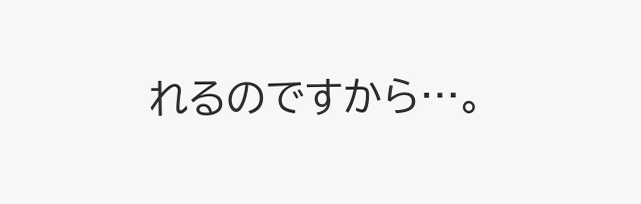れるのですから…。